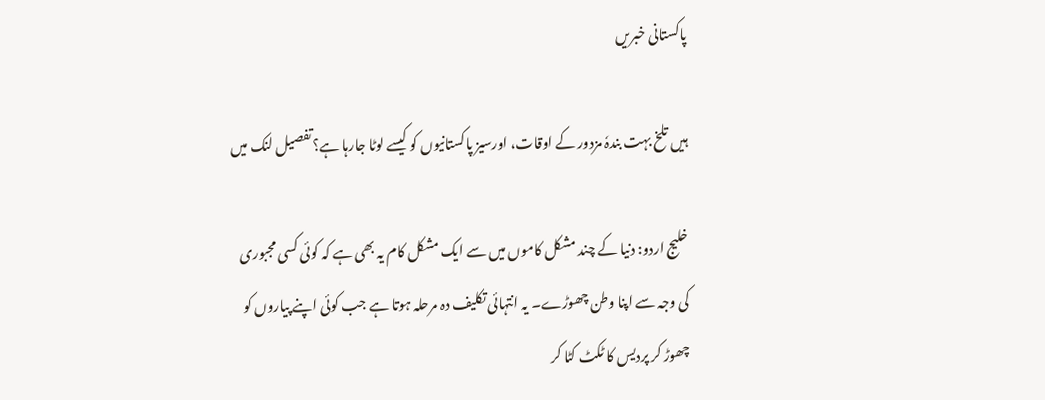پاکستانی خبریں

ہیں تلخ بہت بندہٗ مزدور کے اوقات، اورسیز پاکستانیوں کو کیسے لوٹا جارہا ہے؟تفصیل لنک میں

خلیج اردو: دنیا کے چند مشکل کاموں میں سے ایک مشکل کام یہ بھی ہے کہ کوئی کسی مجبوری کی وجہ سے اپنا وطن چھوڑے۔ یہ انتہائی تکلیف دہ مرحلہ ہوتا ہے جب کوئی اپنے پیاروں کو چھوڑ کر پردیس کا ٹکٹ کٹا کر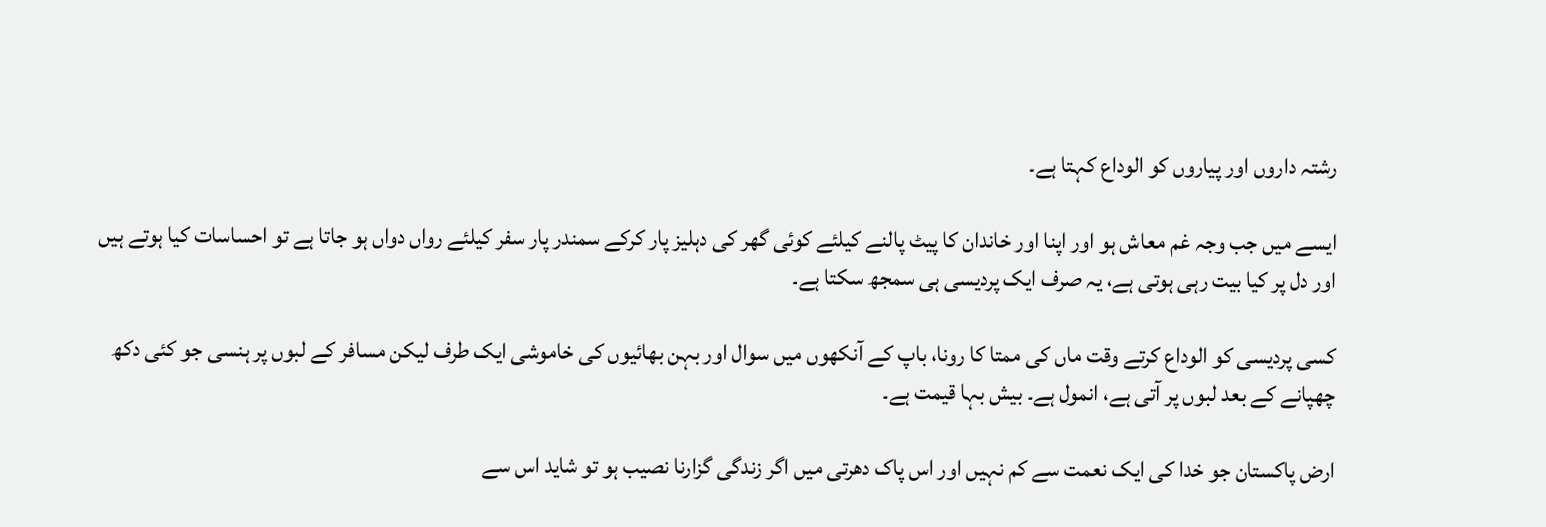رشتہ داروں اور پیاروں کو الوداع کہتا ہے۔

ایسے میں جب وجہ غم معاش ہو اور اپنا اور خاندان کا پیٹ پالنے کیلئے کوئی گھر کی دہلیز پار کرکے سمندر پار سفر کیلئے رواں دواں ہو جاتا ہے تو احساسات کیا ہوتے ہیں اور دل پر کیا بیت رہی ہوتی ہے، یہ صرف ایک پردیسی ہی سمجھ سکتا ہے۔

کسی پردیسی کو الوداع کرتے وقت ماں کی ممتا کا رونا، باپ کے آنکھوں میں سوال اور بہن بھائیوں کی خاموشی ایک طرف لیکن مسافر کے لبوں پر ہنسی جو کئی دکھ چھپانے کے بعد لبوں پر آتی ہے، انمول ہے۔ بیش بہا قیمت ہے۔

ارض پاکستان جو خدا کی ایک نعمت سے کم نہیں اور اس پاک دھرتی میں اگر زندگی گزارنا نصیب ہو تو شاید اس سے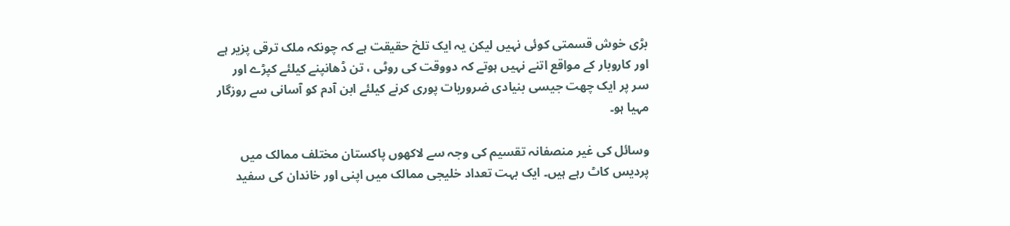بڑی خوش قسمتی کوئی نہیں لیکن یہ ایک تلخ حقیقت ہے کہ چونکہ ملک ترقی پزیر ہے اور کاروبار کے مواقع اتنے نہیں ہوتے کہ دووقت کی روٹی ، تن ڈھانپنے کیلئے کپڑے اور سر پر ایک چھت جیسی بنیادی ضروریات پوری کرنے کیلئے ابن آدم کو آسانی سے روزگار مہیا ہو۔

وسائل کی غیر منصفانہ تقسیم کی وجہ سے لاکھوں پاکستان مختلف ممالک میں پردیس کاٹ رہے ہیں۔ ایک بہت تعداد خلیجی ممالک میں اپنی اور خاندان کی سفید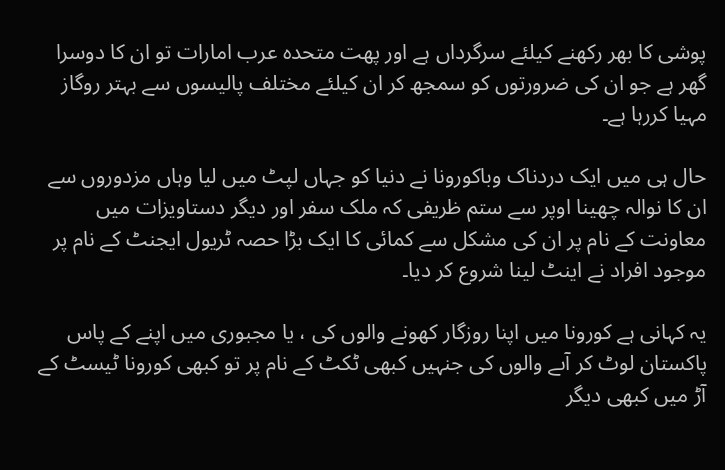پوشی کا بھر رکھنے کیلئے سرگرداں ہے اور پھت متحدہ عرب امارات تو ان کا دوسرا گھر ہے جو ان کی ضرورتوں کو سمجھ کر ان کیلئے مختلف پالیسوں سے بہتر روگاز مہیا کررہا ہے۔

حال ہی میں ایک دردناک وباکورونا نے دنیا کو جہاں لپٹ میں لیا وہاں مزدوروں سے ان کا نوالہ چھینا اوپر سے ستم ظریفی کہ ملک سفر اور دیگر دستاویزات میں معاونت کے نام پر ان کی مشکل سے کمائی کا ایک بڑا حصہ ٹریول ایجنٹ کے نام پر موجود افراد نے اینٹ لینا شروع کر دیا۔

یہ کہانی ہے کورونا میں اپنا روزگار کھونے والوں کی ، یا مجبوری میں اپنے کے پاس پاکستان لوٹ کر آںے والوں کی جنہیں کبھی ٹکٹ کے نام پر تو کبھی کورونا ٹیسٹ کے آڑ میں کبھی دیگر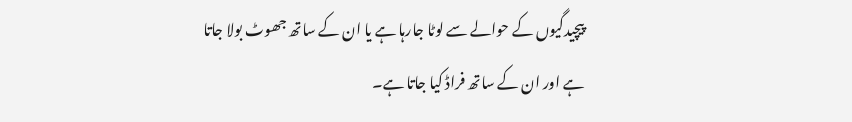پیچیدگیوں کے حوالے سے لوٹا جارہا ہے یا ان کے ساتھ جھوٹ بولا جاتا ہے اور ان کے ساتھ فراڈ کیا جاتا ہے۔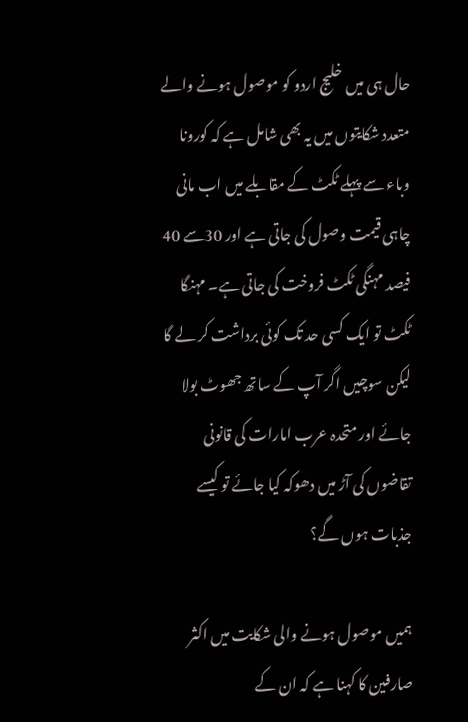حال ہی میں خلیج اردو کو موصول ہونے والے متعدد شکایتوں میں یہ بھی شامل ہے کہ کورونا وباء سے پہلے ٹکٹ کے مقابلے میں اب مانی چاہی قیمت وصول کی جاتی ہے اور 30سے 40 فیصد مہنگی ٹکٹ فروخت کی جاتی ہے۔ مہنگا ٹکٹ تو ایک کسی حد تک کوئی برداشت کر لے گا لیکن سوچیں اگر آپ کے ساتھ جھوٹ بولا جائے اور متحدہ عرب امارات کی قانونی تقاضوں کی آڑ میں دھوکہ کیا جائے تو کیسے جذبات ہوں گے؟

ہمیں موصول ہونے والی شکایت میں اکثر صارفین کا کہنا ہے کہ ان کے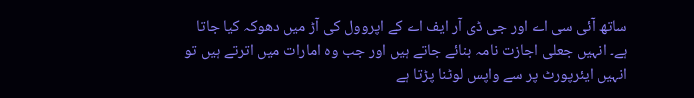ساتھ آئی سی اے اور جی ڈی آر ایف اے کے اپروول کی آڑ میں دھوکہ کیا جاتا ہے۔ انہیں جعلی اجازت نامہ بنائے جاتے ہیں اور جب وہ امارات میں اترتے ہیں تو انہیں ایئرپورٹ پر سے واپس لوٹنا پڑتا ہے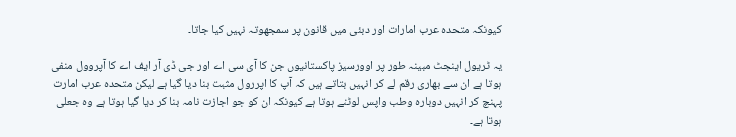کیونکہ متحدہ عرب امارات اور دبئی میں قانون پر سمجھوتہ نہیں کیا جاتا۔

یہ ٹریول اینجٹ مبینہ طور پر اوورسیز پاکستانیوں جن کا آی سی اے اور جی ڈی آر ایف اے کا آپروول منفی ہوتا ہے ان سے بھاری رقم لے کر انہیں بتاتے ہیں کہ آپ کا اپررول مثبت بنا دیا گیا ہے لیکن متحدہ عرب امارت پہنچ کر انہیں دوبارہ وطب واپس لوٹنے ہوتا ہے کیونکہ ان کو جو اجازت نامہ بنا کر دیا گیا ہوتا ہے وہ جعلی ہوتا ہے۔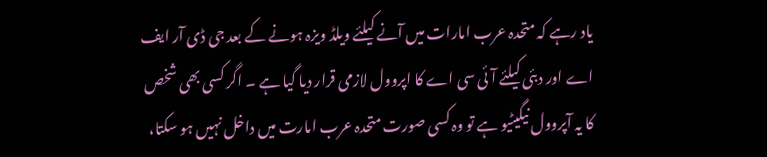یاد رہے کہ متحدہ عرب امارات میں آنے کیلئے ویلڈ ویزہ ہونے کے بعد جی ڈی آر ایف اے اور دبئی کیلئے آئی سی اے کا اپروول لازمی قرار دیا گیا ہے ۔ اگر کسی بھی شخص کا یہ آپروول نیگیٹیو ہے تو وہ کسی صورت متحدہ عرب امارت میں داخل نہیں ہو سکتا،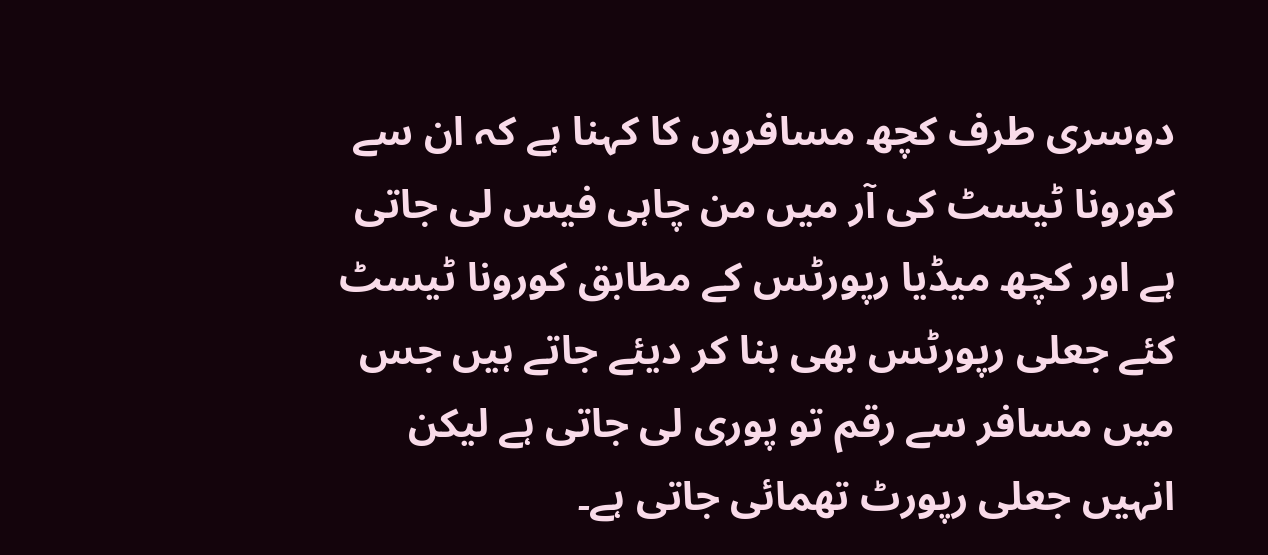دوسری طرف کچھ مسافروں کا کہنا ہے کہ ان سے کورونا ٹیسٹ کی آر میں من چاہی فیس لی جاتی ہے اور کچھ میڈیا رپورٹس کے مطابق کورونا ٹیسٹ کئے جعلی رپورٹس بھی بنا کر دیئے جاتے ہیں جس میں مسافر سے رقم تو پوری لی جاتی ہے لیکن انہیں جعلی رپورٹ تھمائی جاتی ہے۔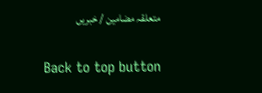متعلقہ مضامین / خبریں

Back to top button